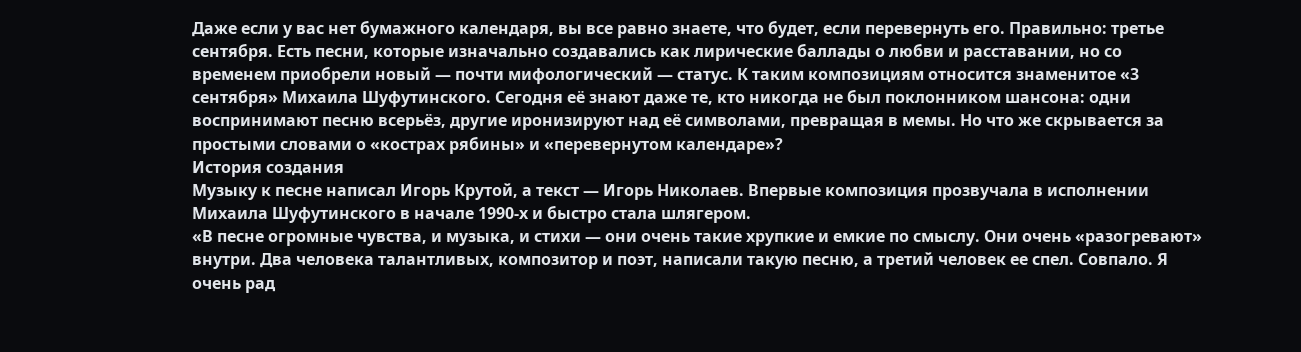Даже если у вас нет бумажного календаря, вы все равно знаете, что будет, если перевернуть его. Правильно: третье сентября. Есть песни, которые изначально создавались как лирические баллады о любви и расставании, но со временем приобрели новый — почти мифологический — статус. К таким композициям относится знаменитое «3 сентября» Михаила Шуфутинского. Сегодня её знают даже те, кто никогда не был поклонником шансона: одни воспринимают песню всерьёз, другие иронизируют над её символами, превращая в мемы. Но что же скрывается за простыми словами о «кострах рябины» и «перевернутом календаре»?
История создания
Музыку к песне написал Игорь Крутой, а текст — Игорь Николаев. Впервые композиция прозвучала в исполнении Михаила Шуфутинского в начале 1990-х и быстро стала шлягером.
«В песне огромные чувства, и музыка, и стихи — они очень такие хрупкие и емкие по смыслу. Они очень «разогревают» внутри. Два человека талантливых, композитор и поэт, написали такую песню, а третий человек ее спел. Совпало. Я очень рад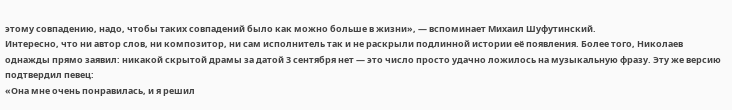этому совпадению, надо, чтобы таких совпадений было как можно больше в жизни», — вспоминает Михаил Шуфутинский.
Интересно, что ни автор слов, ни композитор, ни сам исполнитель так и не раскрыли подлинной истории её появления. Более того, Николаев однажды прямо заявил: никакой скрытой драмы за датой 3 сентября нет — это число просто удачно ложилось на музыкальную фразу. Эту же версию подтвердил певец:
«Она мне очень понравилась, и я решил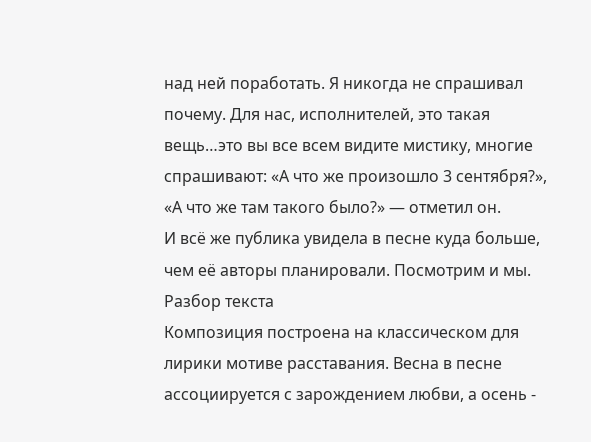над ней поработать. Я никогда не спрашивал почему. Для нас, исполнителей, это такая вещь…это вы все всем видите мистику, многие спрашивают: «А что же произошло 3 сентября?», «А что же там такого было?» — отметил он.
И всё же публика увидела в песне куда больше, чем её авторы планировали. Посмотрим и мы.
Разбор текста
Композиция построена на классическом для лирики мотиве расставания. Весна в песне ассоциируется с зарождением любви, а осень -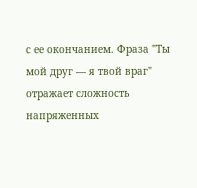с ее окончанием. Фраза "Ты мой друг — я твой враг" отражает сложность напряженных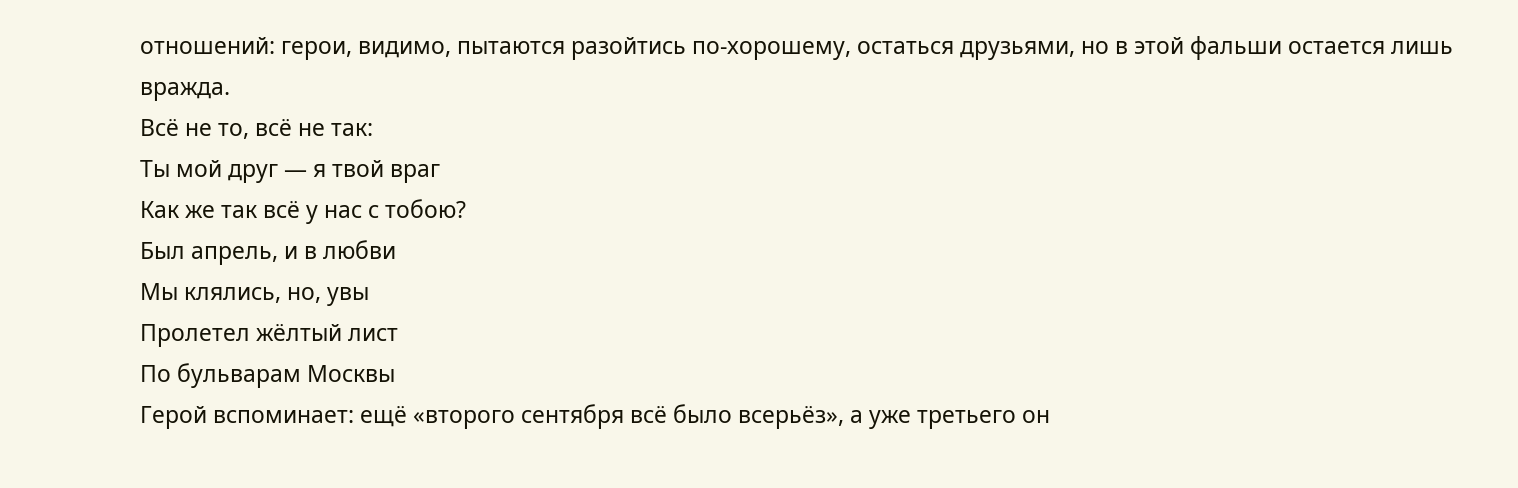отношений: герои, видимо, пытаются разойтись по-хорошему, остаться друзьями, но в этой фальши остается лишь вражда.
Всё не то, всё не так:
Ты мой друг — я твой враг
Как же так всё у нас с тобою?
Был апрель, и в любви
Мы клялись, но, увы
Пролетел жёлтый лист
По бульварам Москвы
Герой вспоминает: ещё «второго сентября всё было всерьёз», а уже третьего он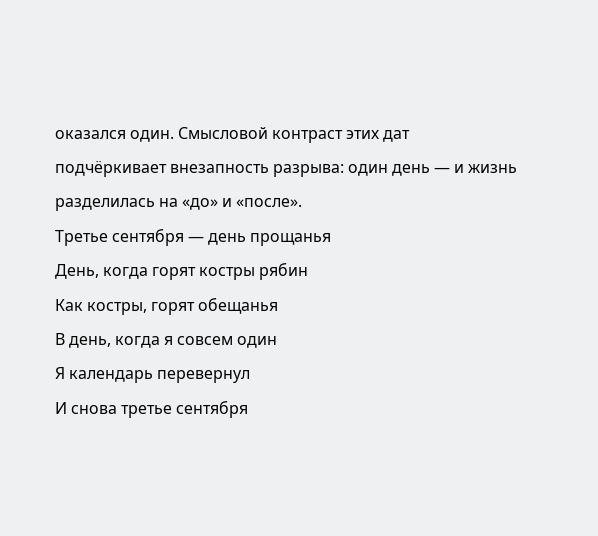оказался один. Смысловой контраст этих дат подчёркивает внезапность разрыва: один день — и жизнь разделилась на «до» и «после».
Третье сентября — день прощанья
День, когда горят костры рябин
Как костры, горят обещанья
В день, когда я совсем один
Я календарь перевернул
И снова третье сентября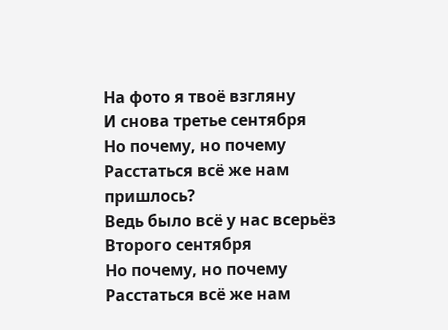На фото я твоё взгляну
И снова третье сентября
Но почему, но почему
Расстаться всё же нам пришлось?
Ведь было всё у нас всерьёз
Второго сентября
Но почему, но почему
Расстаться всё же нам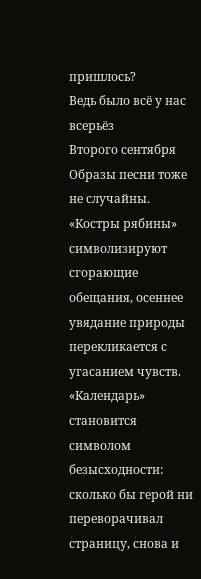пришлось?
Ведь было всё у нас всерьёз
Второго сентября
Образы песни тоже не случайны. «Костры рябины» символизируют сгорающие обещания, осеннее увядание природы перекликается с угасанием чувств. «Календарь» становится символом безысходности: сколько бы герой ни переворачивал страницу, снова и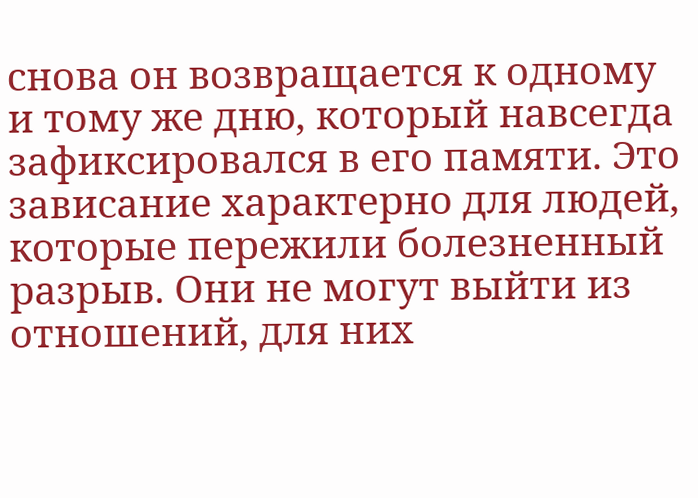снова он возвращается к одному и тому же дню, который навсегда зафиксировался в его памяти. Это зависание характерно для людей, которые пережили болезненный разрыв. Они не могут выйти из отношений, для них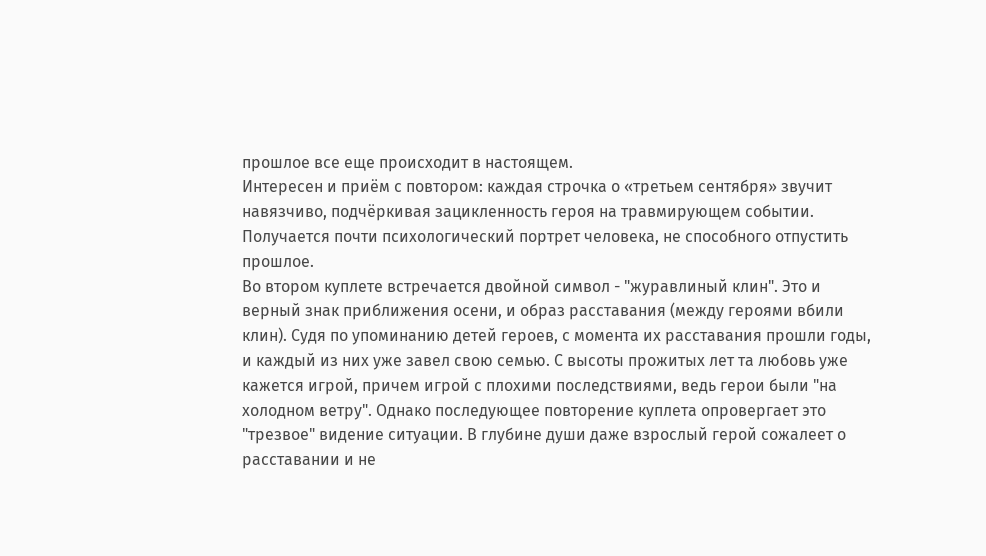прошлое все еще происходит в настоящем.
Интересен и приём с повтором: каждая строчка о «третьем сентября» звучит навязчиво, подчёркивая зацикленность героя на травмирующем событии. Получается почти психологический портрет человека, не способного отпустить прошлое.
Во втором куплете встречается двойной символ - "журавлиный клин". Это и верный знак приближения осени, и образ расставания (между героями вбили клин). Судя по упоминанию детей героев, с момента их расставания прошли годы, и каждый из них уже завел свою семью. С высоты прожитых лет та любовь уже кажется игрой, причем игрой с плохими последствиями, ведь герои были "на холодном ветру". Однако последующее повторение куплета опровергает это "трезвое" видение ситуации. В глубине души даже взрослый герой сожалеет о расставании и не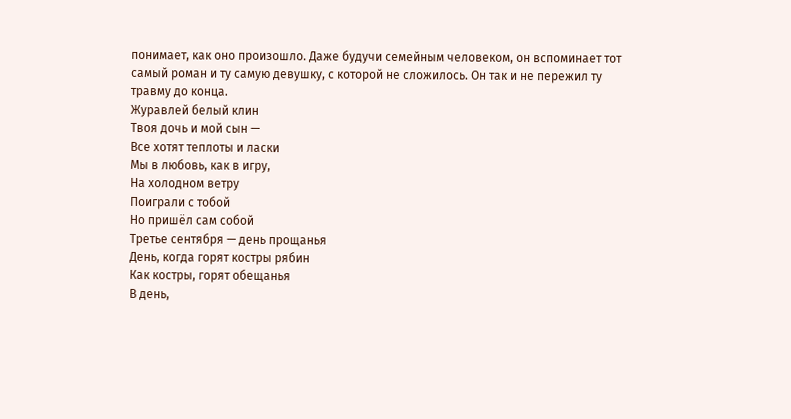понимает, как оно произошло. Даже будучи семейным человеком, он вспоминает тот самый роман и ту самую девушку, с которой не сложилось. Он так и не пережил ту травму до конца.
Журавлей белый клин
Твоя дочь и мой сын —
Все хотят теплоты и ласки
Мы в любовь, как в игру,
На холодном ветру
Поиграли с тобой
Но пришёл сам собой
Третье сентября — день прощанья
День, когда горят костры рябин
Как костры, горят обещанья
В день,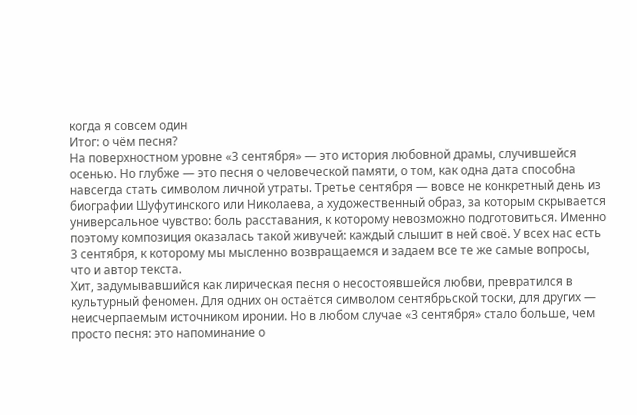когда я совсем один
Итог: о чём песня?
На поверхностном уровне «3 сентября» — это история любовной драмы, случившейся осенью. Но глубже — это песня о человеческой памяти, о том, как одна дата способна навсегда стать символом личной утраты. Третье сентября — вовсе не конкретный день из биографии Шуфутинского или Николаева, а художественный образ, за которым скрывается универсальное чувство: боль расставания, к которому невозможно подготовиться. Именно поэтому композиция оказалась такой живучей: каждый слышит в ней своё. У всех нас есть 3 сентября, к которому мы мысленно возвращаемся и задаем все те же самые вопросы, что и автор текста.
Хит, задумывавшийся как лирическая песня о несостоявшейся любви, превратился в культурный феномен. Для одних он остаётся символом сентябрьской тоски, для других — неисчерпаемым источником иронии. Но в любом случае «3 сентября» стало больше, чем просто песня: это напоминание о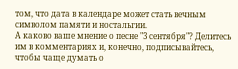том, что дата в календаре может стать вечным символом памяти и ностальгии.
А каково ваше мнение о песне "3 сентября"? Делитесь им в комментариях и, конечно, подписывайтесь, чтобы чаще думать о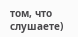том, что слушаете)